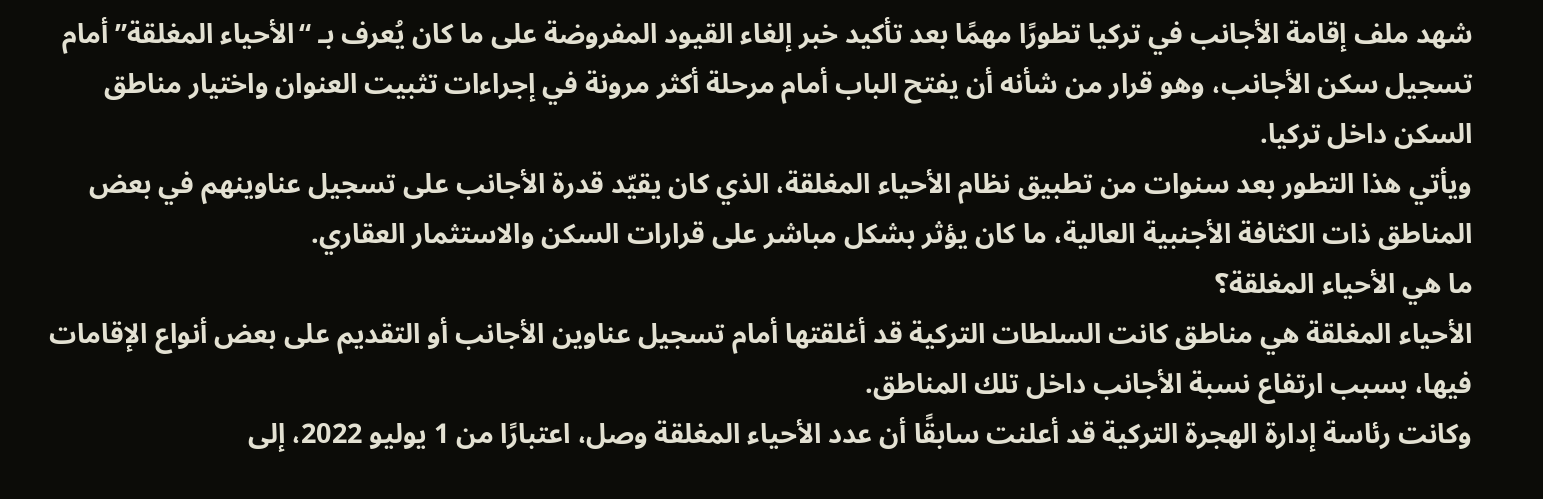شهد ملف إقامة الأجانب في تركيا تطورًا مهمًا بعد تأكيد خبر إلغاء القيود المفروضة على ما كان يُعرف بـ “الأحياء المغلقة” أمام تسجيل سكن الأجانب، وهو قرار من شأنه أن يفتح الباب أمام مرحلة أكثر مرونة في إجراءات تثبيت العنوان واختيار مناطق السكن داخل تركيا.
ويأتي هذا التطور بعد سنوات من تطبيق نظام الأحياء المغلقة، الذي كان يقيّد قدرة الأجانب على تسجيل عناوينهم في بعض المناطق ذات الكثافة الأجنبية العالية، ما كان يؤثر بشكل مباشر على قرارات السكن والاستثمار العقاري.
ما هي الأحياء المغلقة؟
الأحياء المغلقة هي مناطق كانت السلطات التركية قد أغلقتها أمام تسجيل عناوين الأجانب أو التقديم على بعض أنواع الإقامات فيها، بسبب ارتفاع نسبة الأجانب داخل تلك المناطق.
وكانت رئاسة إدارة الهجرة التركية قد أعلنت سابقًا أن عدد الأحياء المغلقة وصل، اعتبارًا من 1 يوليو 2022، إلى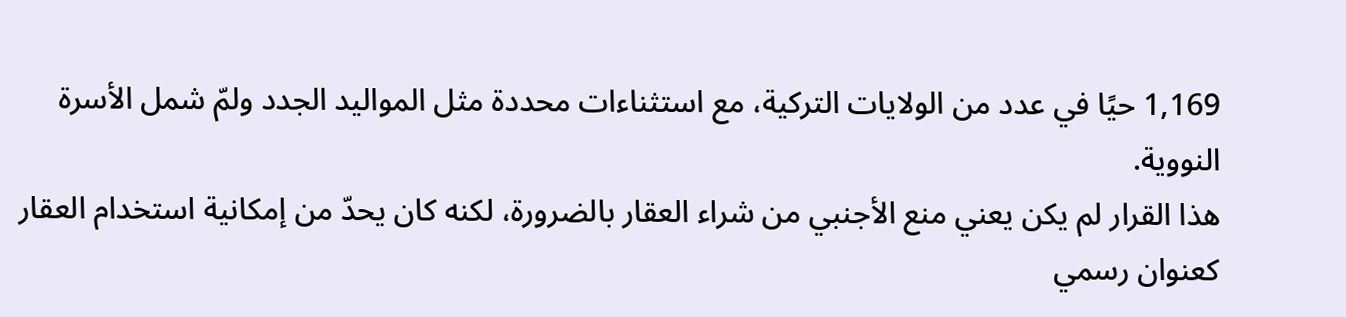1,169 حيًا في عدد من الولايات التركية، مع استثناءات محددة مثل المواليد الجدد ولمّ شمل الأسرة النووية.
هذا القرار لم يكن يعني منع الأجنبي من شراء العقار بالضرورة، لكنه كان يحدّ من إمكانية استخدام العقار كعنوان رسمي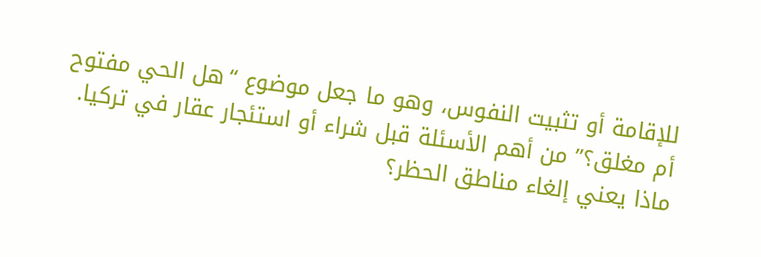للإقامة أو تثبيت النفوس، وهو ما جعل موضوع “هل الحي مفتوح أم مغلق؟” من أهم الأسئلة قبل شراء أو استئجار عقار في تركيا.
ماذا يعني إلغاء مناطق الحظر؟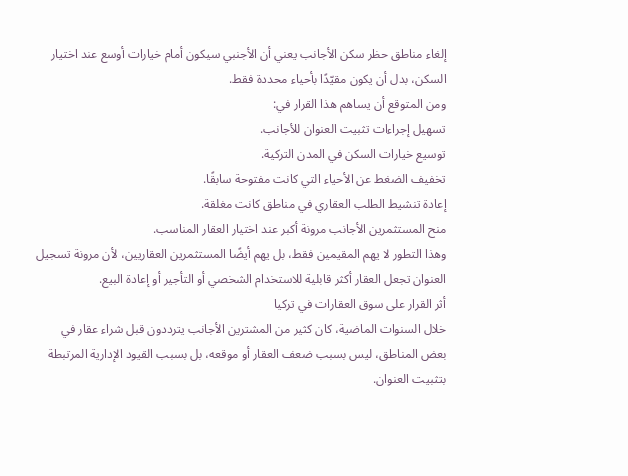إلغاء مناطق حظر سكن الأجانب يعني أن الأجنبي سيكون أمام خيارات أوسع عند اختيار السكن، بدل أن يكون مقيّدًا بأحياء محددة فقط.
ومن المتوقع أن يساهم هذا القرار في:
تسهيل إجراءات تثبيت العنوان للأجانب.
توسيع خيارات السكن في المدن التركية.
تخفيف الضغط عن الأحياء التي كانت مفتوحة سابقًا.
إعادة تنشيط الطلب العقاري في مناطق كانت مغلقة.
منح المستثمرين الأجانب مرونة أكبر عند اختيار العقار المناسب.
وهذا التطور لا يهم المقيمين فقط، بل يهم أيضًا المستثمرين العقاريين، لأن مرونة تسجيل العنوان تجعل العقار أكثر قابلية للاستخدام الشخصي أو التأجير أو إعادة البيع.
أثر القرار على سوق العقارات في تركيا
خلال السنوات الماضية، كان كثير من المشترين الأجانب يترددون قبل شراء عقار في بعض المناطق، ليس بسبب ضعف العقار أو موقعه، بل بسبب القيود الإدارية المرتبطة بتثبيت العنوان.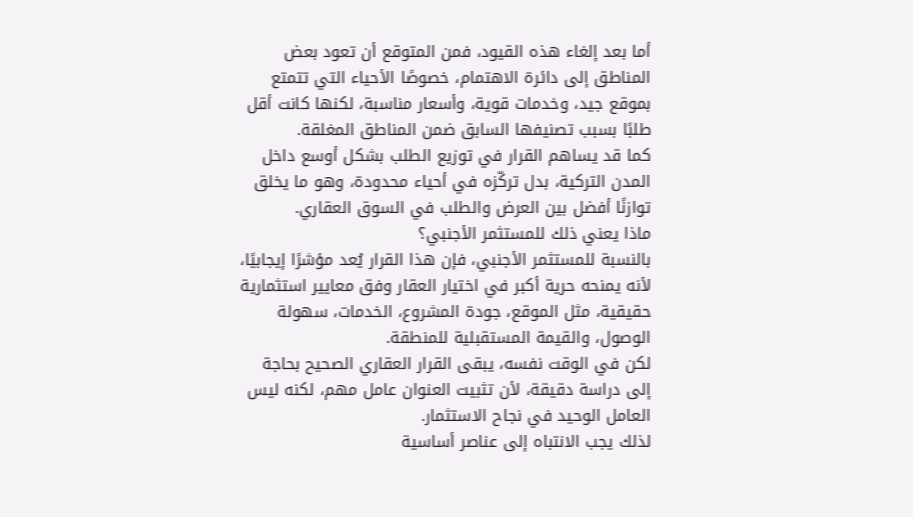أما بعد إلغاء هذه القيود، فمن المتوقع أن تعود بعض المناطق إلى دائرة الاهتمام، خصوصًا الأحياء التي تتمتع بموقع جيد، وخدمات قوية، وأسعار مناسبة، لكنها كانت أقل طلبًا بسبب تصنيفها السابق ضمن المناطق المغلقة.
كما قد يساهم القرار في توزيع الطلب بشكل أوسع داخل المدن التركية، بدل تركّزه في أحياء محدودة، وهو ما يخلق توازنًا أفضل بين العرض والطلب في السوق العقاري.
ماذا يعني ذلك للمستثمر الأجنبي؟
بالنسبة للمستثمر الأجنبي، فإن هذا القرار يُعد مؤشرًا إيجابيًا، لأنه يمنحه حرية أكبر في اختيار العقار وفق معايير استثمارية حقيقية، مثل الموقع، جودة المشروع، الخدمات، سهولة الوصول، والقيمة المستقبلية للمنطقة.
لكن في الوقت نفسه، يبقى القرار العقاري الصحيح بحاجة إلى دراسة دقيقة، لأن تثبيت العنوان عامل مهم، لكنه ليس العامل الوحيد في نجاح الاستثمار.
لذلك يجب الانتباه إلى عناصر أساسية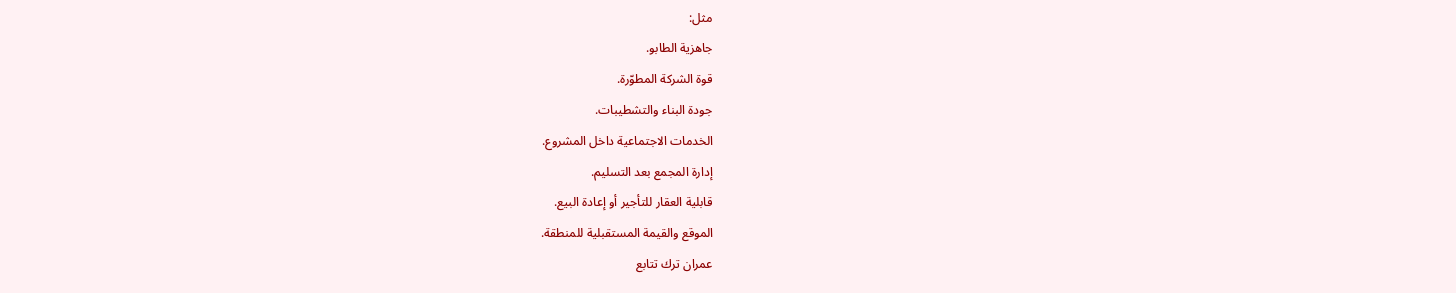مثل:
جاهزية الطابو.
قوة الشركة المطوّرة.
جودة البناء والتشطيبات.
الخدمات الاجتماعية داخل المشروع.
إدارة المجمع بعد التسليم.
قابلية العقار للتأجير أو إعادة البيع.
الموقع والقيمة المستقبلية للمنطقة.
عمران ترك تتابع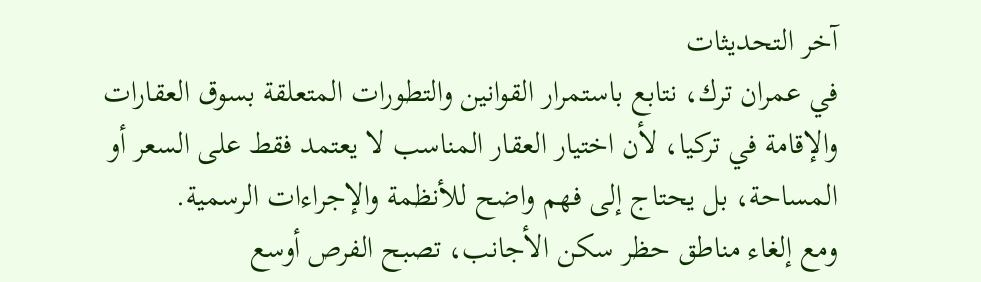آخر التحديثات
في عمران ترك، نتابع باستمرار القوانين والتطورات المتعلقة بسوق العقارات والإقامة في تركيا، لأن اختيار العقار المناسب لا يعتمد فقط على السعر أو المساحة، بل يحتاج إلى فهم واضح للأنظمة والإجراءات الرسمية.
ومع إلغاء مناطق حظر سكن الأجانب، تصبح الفرص أوسع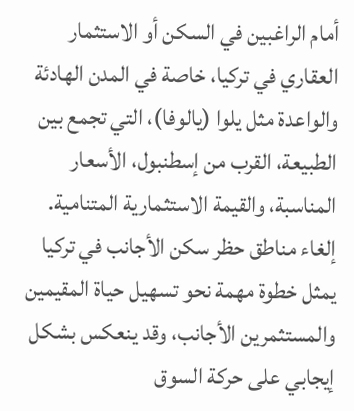أمام الراغبين في السكن أو الاستثمار العقاري في تركيا، خاصة في المدن الهادئة والواعدة مثل يلوا (يالوفا)، التي تجمع بين الطبيعة، القرب من إسطنبول، الأسعار المناسبة، والقيمة الاستثمارية المتنامية.
إلغاء مناطق حظر سكن الأجانب في تركيا يمثل خطوة مهمة نحو تسهيل حياة المقيمين والمستثمرين الأجانب، وقد ينعكس بشكل إيجابي على حركة السوق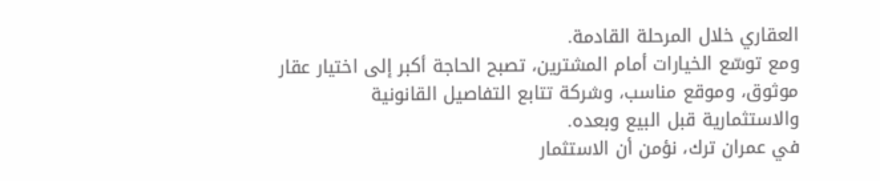العقاري خلال المرحلة القادمة.
ومع توسّع الخيارات أمام المشترين، تصبح الحاجة أكبر إلى اختيار عقار موثوق، وموقع مناسب، وشركة تتابع التفاصيل القانونية والاستثمارية قبل البيع وبعده.
في عمران ترك، نؤمن أن الاستثمار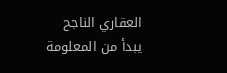العقاري الناجح يبدأ من المعلومة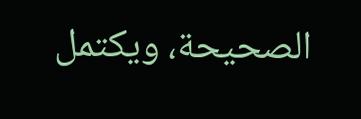الصحيحة، ويكتمل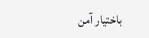باختيار آمن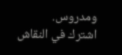ومدروس.
اشترك في النقاش